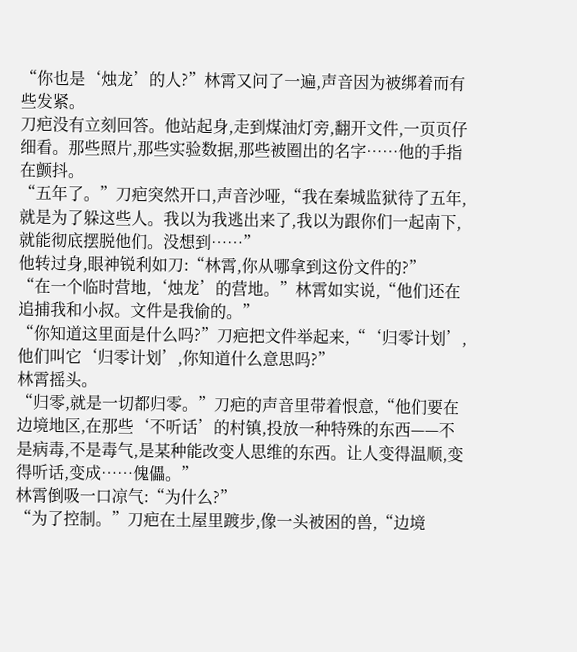“你也是‘烛龙’的人?”林霄又问了一遍,声音因为被绑着而有些发紧。
刀疤没有立刻回答。他站起身,走到煤油灯旁,翻开文件,一页页仔细看。那些照片,那些实验数据,那些被圈出的名字……他的手指在颤抖。
“五年了。”刀疤突然开口,声音沙哑,“我在秦城监狱待了五年,就是为了躲这些人。我以为我逃出来了,我以为跟你们一起南下,就能彻底摆脱他们。没想到……”
他转过身,眼神锐利如刀:“林霄,你从哪拿到这份文件的?”
“在一个临时营地,‘烛龙’的营地。”林霄如实说,“他们还在追捕我和小叔。文件是我偷的。”
“你知道这里面是什么吗?”刀疤把文件举起来,“‘归零计划’,他们叫它‘归零计划’,你知道什么意思吗?”
林霄摇头。
“归零,就是一切都归零。”刀疤的声音里带着恨意,“他们要在边境地区,在那些‘不听话’的村镇,投放一种特殊的东西——不是病毒,不是毒气,是某种能改变人思维的东西。让人变得温顺,变得听话,变成……傀儡。”
林霄倒吸一口凉气:“为什么?”
“为了控制。”刀疤在土屋里踱步,像一头被困的兽,“边境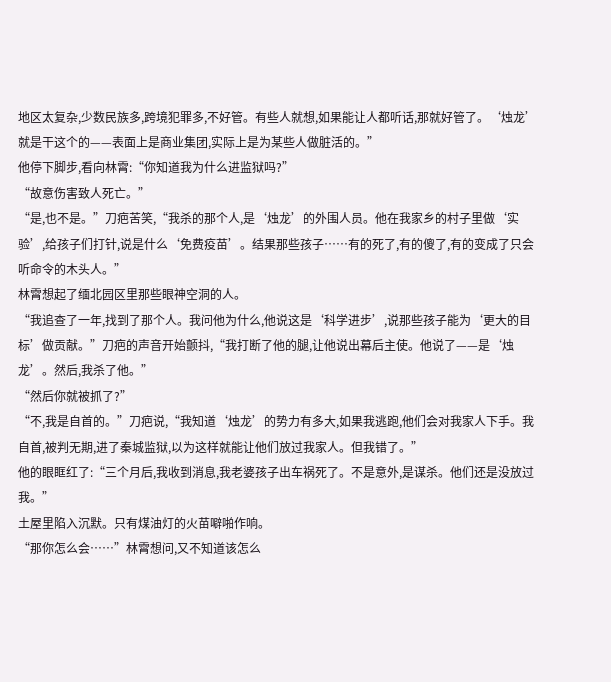地区太复杂,少数民族多,跨境犯罪多,不好管。有些人就想,如果能让人都听话,那就好管了。‘烛龙’就是干这个的——表面上是商业集团,实际上是为某些人做脏活的。”
他停下脚步,看向林霄:“你知道我为什么进监狱吗?”
“故意伤害致人死亡。”
“是,也不是。”刀疤苦笑,“我杀的那个人,是‘烛龙’的外围人员。他在我家乡的村子里做‘实验’,给孩子们打针,说是什么‘免费疫苗’。结果那些孩子……有的死了,有的傻了,有的变成了只会听命令的木头人。”
林霄想起了缅北园区里那些眼神空洞的人。
“我追查了一年,找到了那个人。我问他为什么,他说这是‘科学进步’,说那些孩子能为‘更大的目标’做贡献。”刀疤的声音开始颤抖,“我打断了他的腿,让他说出幕后主使。他说了——是‘烛龙’。然后,我杀了他。”
“然后你就被抓了?”
“不,我是自首的。”刀疤说,“我知道‘烛龙’的势力有多大,如果我逃跑,他们会对我家人下手。我自首,被判无期,进了秦城监狱,以为这样就能让他们放过我家人。但我错了。”
他的眼眶红了:“三个月后,我收到消息,我老婆孩子出车祸死了。不是意外,是谋杀。他们还是没放过我。”
土屋里陷入沉默。只有煤油灯的火苗噼啪作响。
“那你怎么会……”林霄想问,又不知道该怎么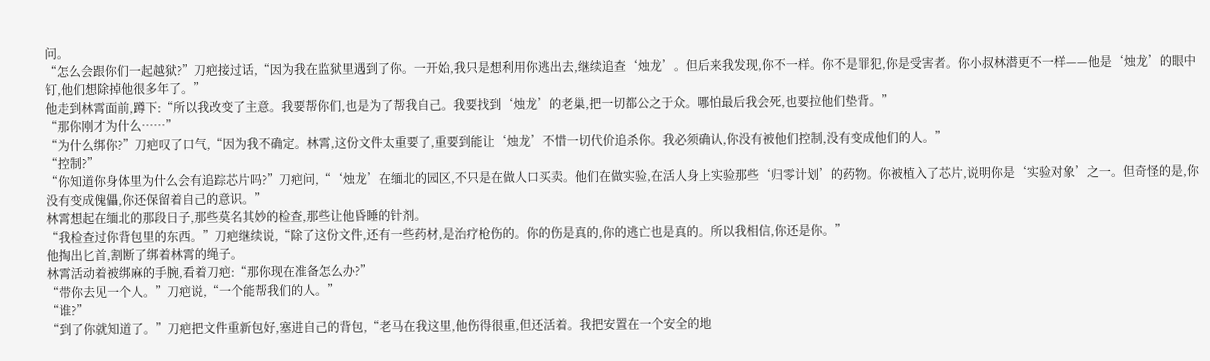问。
“怎么会跟你们一起越狱?”刀疤接过话,“因为我在监狱里遇到了你。一开始,我只是想利用你逃出去,继续追查‘烛龙’。但后来我发现,你不一样。你不是罪犯,你是受害者。你小叔林潜更不一样——他是‘烛龙’的眼中钉,他们想除掉他很多年了。”
他走到林霄面前,蹲下:“所以我改变了主意。我要帮你们,也是为了帮我自己。我要找到‘烛龙’的老巢,把一切都公之于众。哪怕最后我会死,也要拉他们垫背。”
“那你刚才为什么……”
“为什么绑你?”刀疤叹了口气,“因为我不确定。林霄,这份文件太重要了,重要到能让‘烛龙’不惜一切代价追杀你。我必须确认,你没有被他们控制,没有变成他们的人。”
“控制?”
“你知道你身体里为什么会有追踪芯片吗?”刀疤问,“‘烛龙’在缅北的园区,不只是在做人口买卖。他们在做实验,在活人身上实验那些‘归零计划’的药物。你被植入了芯片,说明你是‘实验对象’之一。但奇怪的是,你没有变成傀儡,你还保留着自己的意识。”
林霄想起在缅北的那段日子,那些莫名其妙的检查,那些让他昏睡的针剂。
“我检查过你背包里的东西。”刀疤继续说,“除了这份文件,还有一些药材,是治疗枪伤的。你的伤是真的,你的逃亡也是真的。所以我相信,你还是你。”
他掏出匕首,割断了绑着林霄的绳子。
林霄活动着被绑麻的手腕,看着刀疤:“那你现在准备怎么办?”
“带你去见一个人。”刀疤说,“一个能帮我们的人。”
“谁?”
“到了你就知道了。”刀疤把文件重新包好,塞进自己的背包,“老马在我这里,他伤得很重,但还活着。我把安置在一个安全的地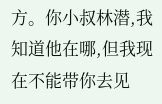方。你小叔林潜,我知道他在哪,但我现在不能带你去见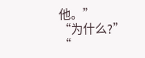他。”
“为什么?”
“